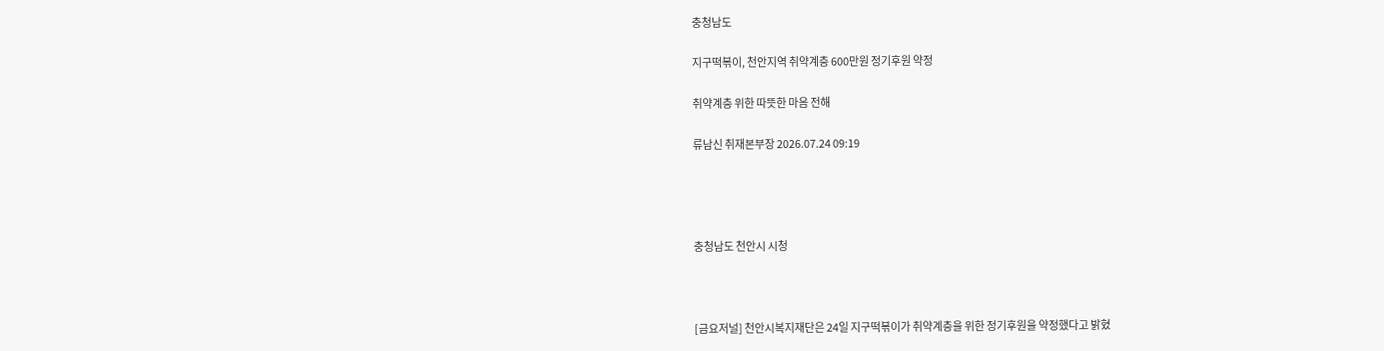충청남도

지구떡볶이, 천안지역 취약계층 600만원 정기후원 약정

취약계층 위한 따뜻한 마음 전해

류남신 취재본부장 2026.07.24 09:19




충청남도 천안시 시청



[금요저널] 천안시복지재단은 24일 지구떡볶이가 취약계층을 위한 정기후원을 약정했다고 밝혔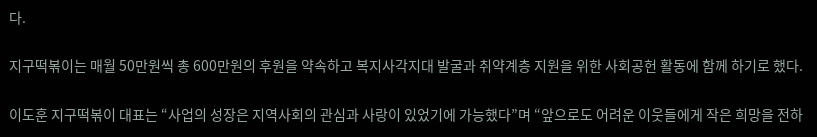다.

지구떡볶이는 매월 50만원씩 총 600만원의 후원을 약속하고 복지사각지대 발굴과 취약계층 지원을 위한 사회공헌 활동에 함께 하기로 했다.

이도훈 지구떡볶이 대표는 “사업의 성장은 지역사회의 관심과 사랑이 있었기에 가능했다”며 “앞으로도 어려운 이웃들에게 작은 희망을 전하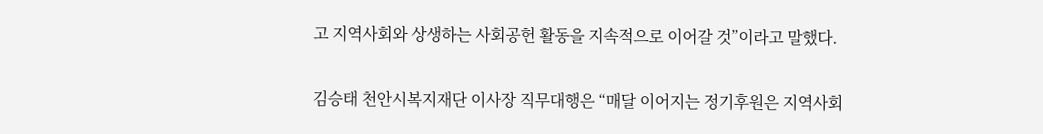고 지역사회와 상생하는 사회공헌 활동을 지속적으로 이어갈 것”이라고 말했다.

김승태 천안시복지재단 이사장 직무대행은 “매달 이어지는 정기후원은 지역사회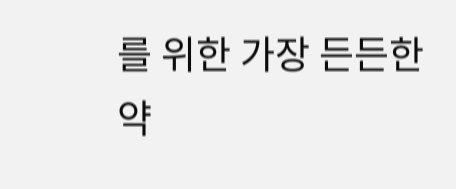를 위한 가장 든든한 약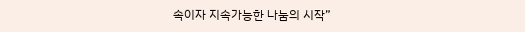속이자 지속가능한 나눔의 시작”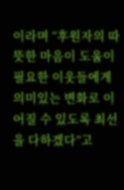이라며 “후원자의 따뜻한 마음이 도움이 필요한 이웃들에게 의미있는 변화로 이어질 수 있도록 최선을 다하겠다”고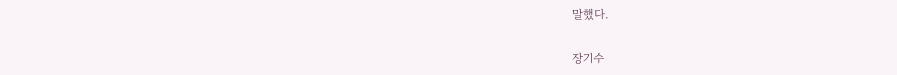말했다.

장기수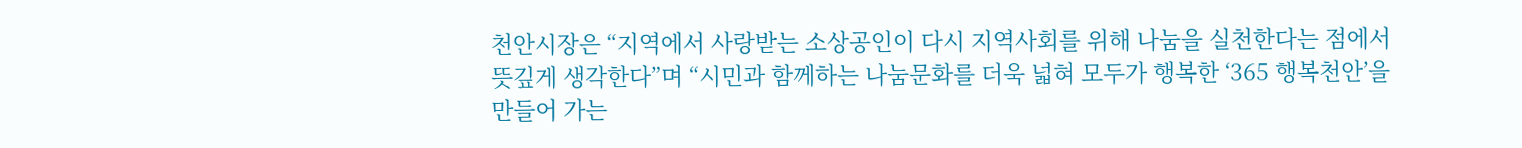천안시장은 “지역에서 사랑받는 소상공인이 다시 지역사회를 위해 나눔을 실천한다는 점에서 뜻깊게 생각한다”며 “시민과 함께하는 나눔문화를 더욱 넓혀 모두가 행복한 ‘365 행복천안’을 만들어 가는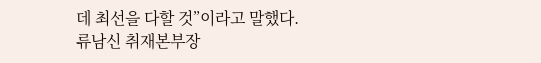데 최선을 다할 것”이라고 말했다.
류남신 취재본부장